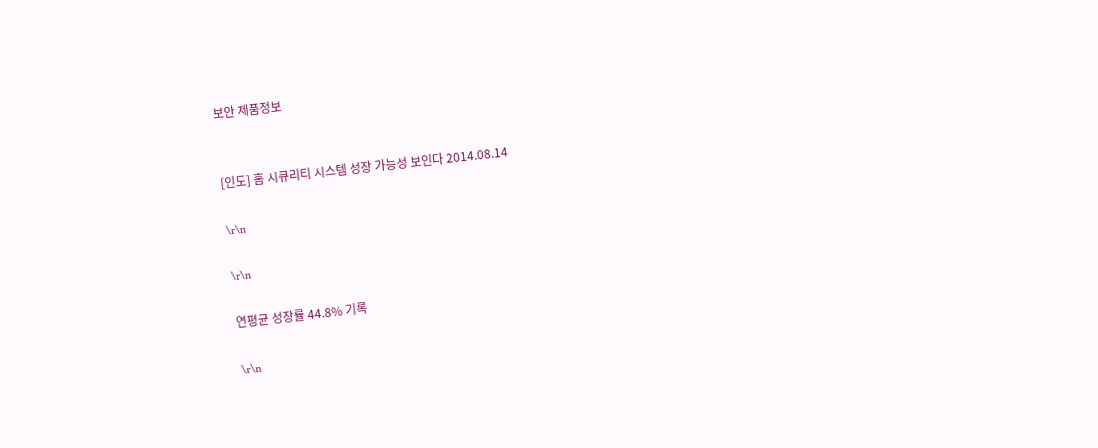보안 제품정보


[인도] 홈 시큐리티 시스템 성장 가능성 보인다 2014.08.14

\r\n

\r\n

연평균 성장률 44.8% 기록

\r\n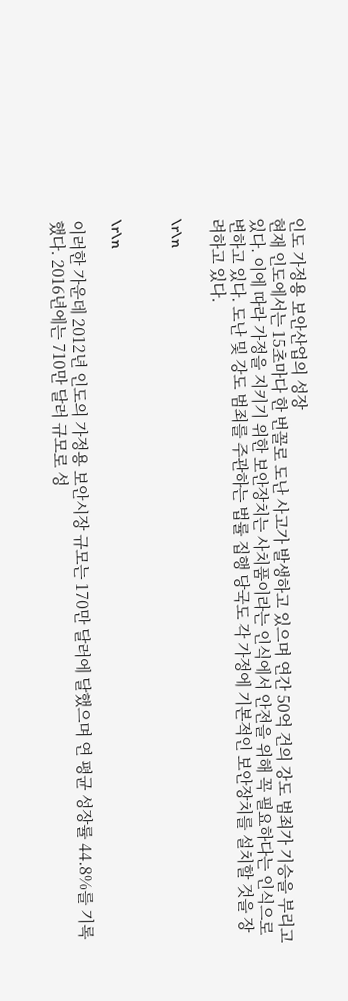인도 가정용 보안산업의 성장
현재 인도에서는 15초마다 한 번꼴로 도난 사고가 발생하고 있으며 연간 50억 건의 강도 범죄가 기승을 부리고 있다. 이에 따라 가정을 지키기 위한 보안장치는 사치품이라는 인식에서 안전을 위해 꼭 필요하다는 인식으로 변하고 있다. 도난 및 강도 범죄를 주관하는 법률 집행 당국도 각 가정에 기본적인 보안장치를 설치할 것을 장려하고 있다.

\r\n


\r\n

이러한 가운데 2012년 인도의 가정용 보안시장 규모는 170만 달러에 달했으며 연 평균 성장률 44.8%를 기록했다. 2016년에는 710만 달러 규모로 성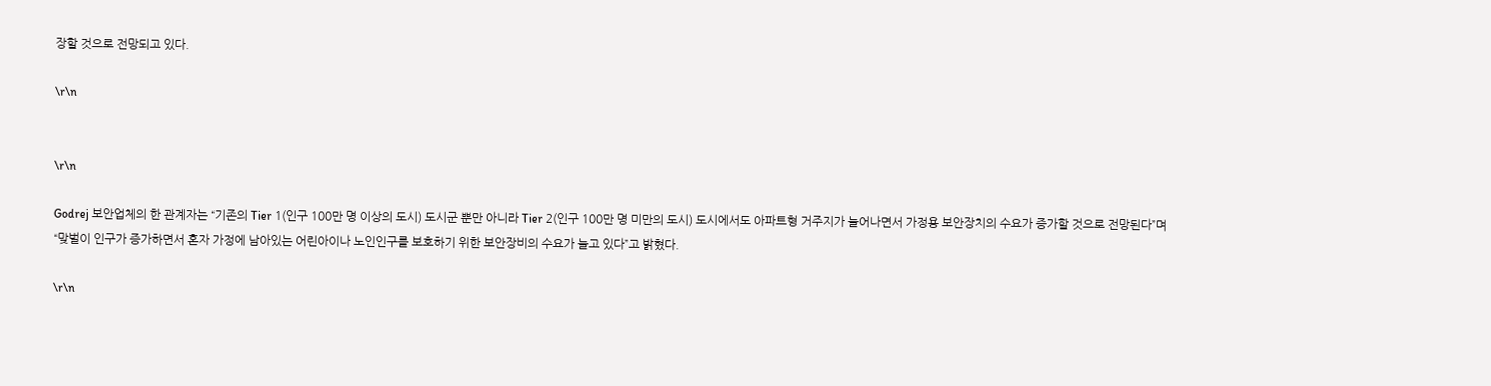장할 것으로 전망되고 있다.

\r\n


\r\n

Godrej 보안업체의 한 관계자는 “기존의 Tier 1(인구 100만 명 이상의 도시) 도시군 뿐만 아니라 Tier 2(인구 100만 명 미만의 도시) 도시에서도 아파트형 거주지가 늘어나면서 가정용 보안장치의 수요가 증가할 것으로 전망된다”며 “맞벌이 인구가 증가하면서 혼자 가정에 남아있는 어린아이나 노인인구를 보호하기 위한 보안장비의 수요가 늘고 있다”고 밝혔다.

\r\n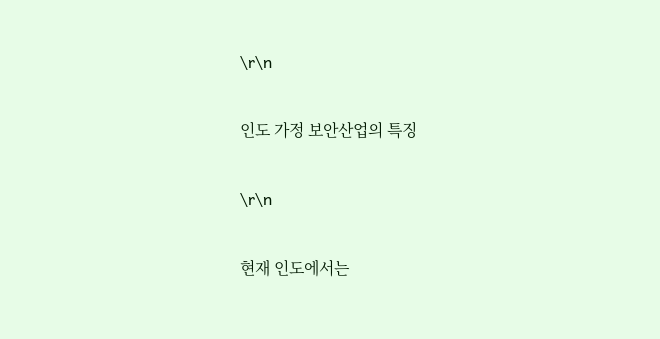\r\n

인도 가정 보안산업의 특징

\r\n

현재 인도에서는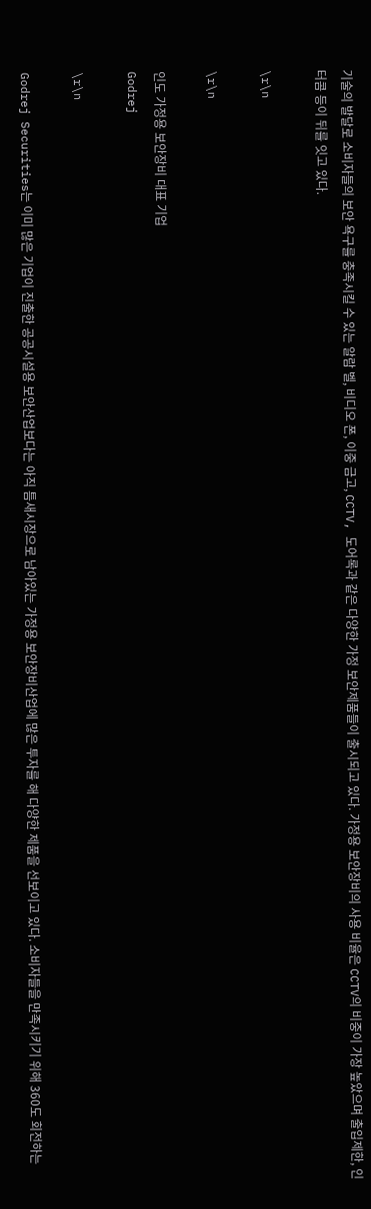기술의 발달로 소비자들의 보안 욕구를 충족시킬 수 있는 알람 벨, 비디오 폰, 이중 금고, CCTV, 도어록과 같은 다양한 가정 보안제품들이 출시되고 있다. 가정용 보안장비의 사용 비율은 CCTV의 비중이 가장 높았으며 출입제한, 인터콤 등이 뒤를 잇고 있다.

\r\n

\r\n

인도 가정용 보안장비 대표 기업
Godrej

\r\n

Godrej Securities는 이미 많은 기업이 진출한 공공시설용 보안산업보다는 아직 틈새시장으로 남아있는 가정용 보안장비산업에 많은 투자를 해 다양한 제품을 선보이고 있다. 소비자들을 만족시키기 위해 360도 회전하는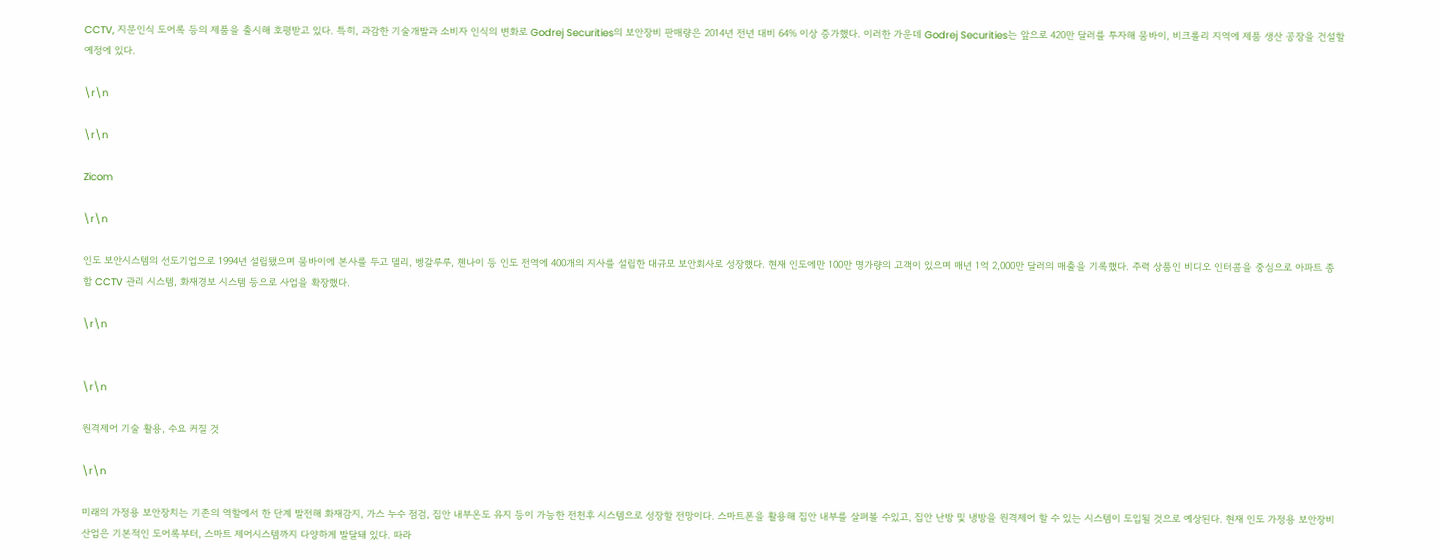CCTV, 지문인식 도어록 등의 제품을 출시해 호평받고 있다. 특히, 과감한 기술개발과 소비자 인식의 변화로 Godrej Securities의 보안장비 판매량은 2014년 전년 대비 64% 이상 증가했다. 이러한 가운데 Godrej Securities는 앞으로 420만 달러를 투자해 뭄바이, 비크롤리 지역에 제품 생산 공장을 건설할 예정에 있다.

\r\n

\r\n

Zicom

\r\n

인도 보안시스템의 선도기업으로 1994년 설립됐으며 뭄바이에 본사를 두고 델리, 벵갈루루, 첸나이 등 인도 전역에 400개의 지사를 설립한 대규모 보안회사로 성장했다. 현재 인도에만 100만 명가량의 고객이 있으며 매년 1억 2,000만 달러의 매출을 기록했다. 주력 상품인 비디오 인터콤을 중심으로 아파트 종합 CCTV 관리 시스템, 화재경보 시스템 등으로 사업을 확장했다.

\r\n


\r\n

원격제어 기술 활용, 수요 커질 것

\r\n

미래의 가정용 보안장치는 기존의 역할에서 한 단계 발전해 화재감지, 가스 누수 점검, 집안 내부온도 유지 등이 가능한 전천후 시스템으로 성장할 전망이다. 스마트폰을 활용해 집안 내부를 살펴볼 수있고, 집안 난방 및 냉방을 원격제어 할 수 있는 시스템이 도입될 것으로 예상된다. 현재 인도 가정용 보안장비산업은 기본적인 도어록부터, 스마트 제어시스템까지 다양하게 발달돼 있다. 따라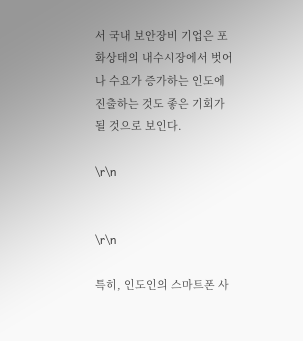서 국내 보안장비 기업은 포화상태의 내수시장에서 벗어나 수요가 증가하는 인도에 진출하는 것도 좋은 기회가 될 것으로 보인다.

\r\n


\r\n

특히, 인도인의 스마트폰 사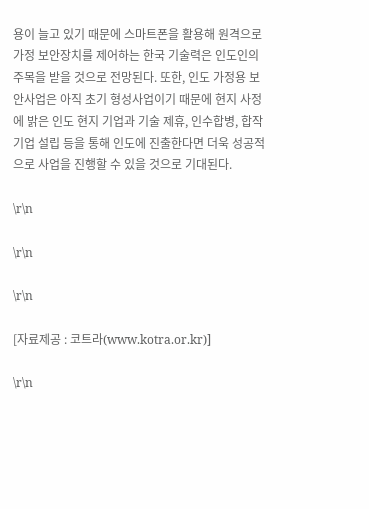용이 늘고 있기 때문에 스마트폰을 활용해 원격으로 가정 보안장치를 제어하는 한국 기술력은 인도인의 주목을 받을 것으로 전망된다. 또한, 인도 가정용 보안사업은 아직 초기 형성사업이기 때문에 현지 사정에 밝은 인도 현지 기업과 기술 제휴, 인수합병, 합작기업 설립 등을 통해 인도에 진출한다면 더욱 성공적으로 사업을 진행할 수 있을 것으로 기대된다.

\r\n

\r\n

\r\n

[자료제공 : 코트라(www.kotra.or.kr)]

\r\n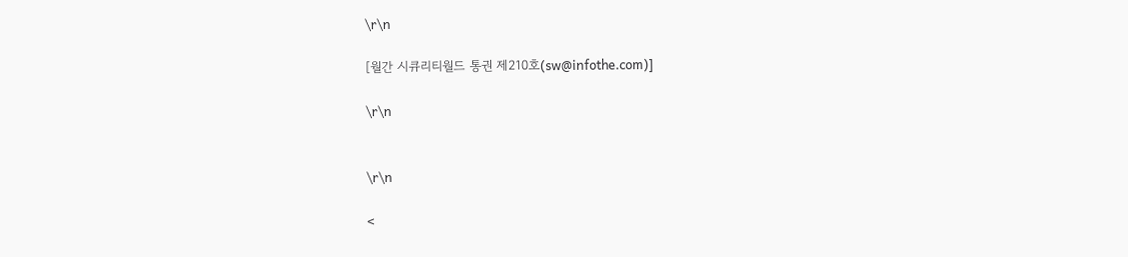\r\n

[월간 시큐리티월드 통권 제210호(sw@infothe.com)]

\r\n


\r\n

<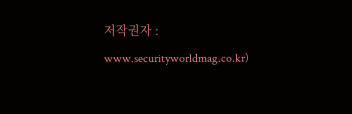저작권자 : www.securityworldmag.co.kr)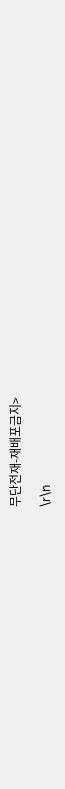무단전재-재배포금지>

\r\n